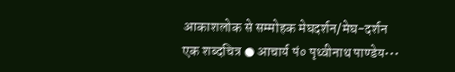आकाशलोक से सम्मोहक मेघदर्शन/मेघ-दर्शन
एक शब्दचित्र ● आचार्य पं० पृथ्वीनाथ पाण्डेय•••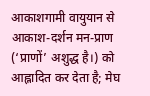आकाशगामी वायुयान से आकाश-दर्शन मन-प्राण (‘प्राणों’ अशुद्ध है।) को आह्लादित कर देता है; मेघ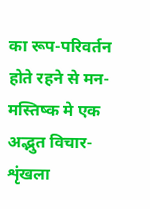का रूप-परिवर्तन होते रहने से मन-मस्तिष्क मे एक अद्भुत विचार-शृंखला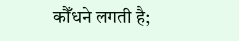कौँधने लगती है;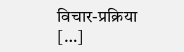विचार-प्रक्रिया […]